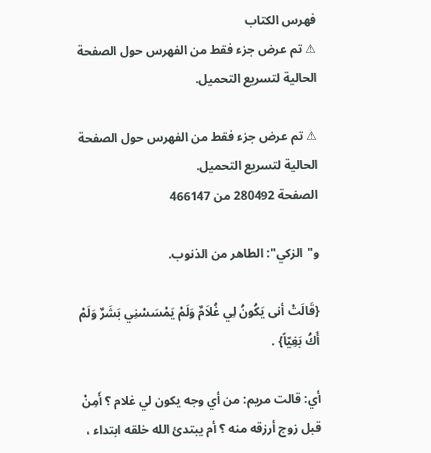فهرس الكتاب
⚠ تم عرض جزء فقط من الفهرس حول الصفحة الحالية لتسريع التحميل.

⚠ تم عرض جزء فقط من الفهرس حول الصفحة الحالية لتسريع التحميل.
الصفحة 280492 من 466147

و"الزكي": الطاهر من الذنوب.

{قَالَتْ أنى يَكُونُ لِي غُلاَمٌ وَلَمْ يَمْسَسْنِي بَشَرٌ وَلَمْ أَكُ بَغِيّاً} .

أي: قالت مريم: من أي وجه يكون لي غلام ؟ أَمِنْ قبل زوج أرزقه منه ؟ أم يبتدئ الله خلقه ابتداء ،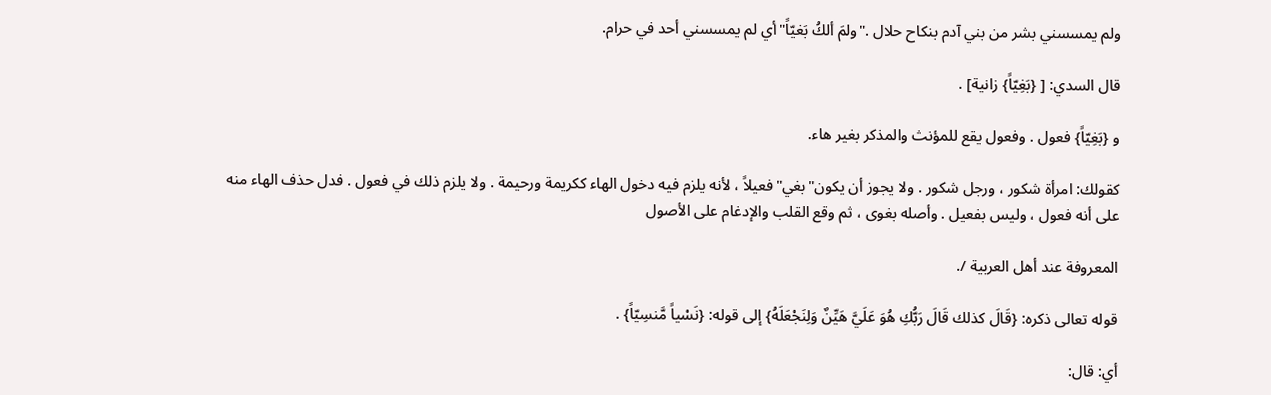ولم يمسسني بشر من بني آدم بنكاح حلال ."ولمَ ألكُ بَغيّاً"أي لم يمسسني أحد في حرام.

قال السدي: [ {بَغِيّاً} زانية] .

و {بَغِيّاً} فعول . وفعول يقع للمؤنث والمذكر بغير هاء.

كقولك: امرأة شكور ، ورجل شكور . ولا يجوز أن يكون"بغي"فعيلاً ، لأنه يلزم فيه دخول الهاء ككريمة ورحيمة . ولا يلزم ذلك في فعول . فدل حذف الهاء منه على أنه فعول ، وليس بفعيل . وأصله بغوى ، ثم وقع القلب والإدغام على الأصول

المعروفة عند أهل العربية /.

قوله تعالى ذكره: {قَالَ كذلك قَالَ رَبُّكِ هُوَ عَلَيَّ هَيِّنٌ وَلِنَجْعَلَهُ} إلى قوله: {نَسْياً مَّنسِيّاً} .

أي: قال: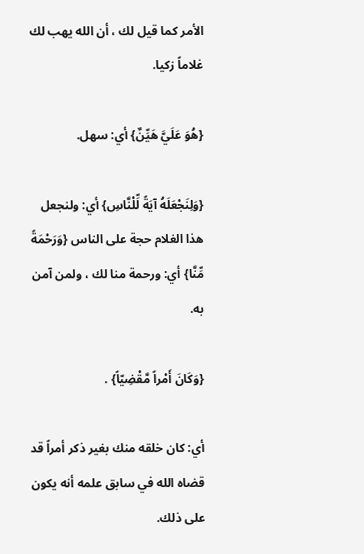الأمر كما قيل لك ، أن الله يهب لك غلاماً زكيا.

{هُوَ عَلَيَّ هَيِّنٌ} أي: سهل.

{وَلِنَجْعَلَهُ آيَةً لِّلْنَّاسِ} أي: ولنجعل هذا الغلام حجة على الناس {وَرَحْمَةً مِّنَّا} أي: ورحمة منا لك ، ولمن آمن به.

{وَكَانَ أَمْراً مَّقْضِيّاً} .

أي: كان خلقه منك بغير ذكر أمراً قد قضاه الله في سابق علمه أنه يكون على ذلك.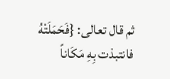ثم قال تعالى: {فَحَمَلَتْهُ فانتبذت بِهِ مَكَاناً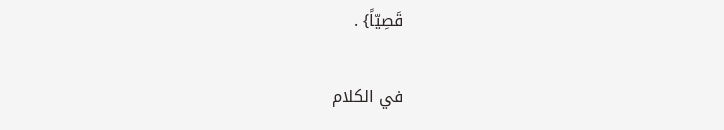قَصِيّاً} .

في الكلام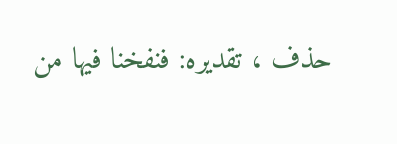حذف ، تقديره: فنفخنا فيها من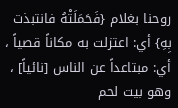روحنا بغلام {فَحَمَلَتْهُ فانتبذت بِهِ} أي: اعتزلت به مكاناً قصياً ، أي: مبتاعداً عن الناس [نائياً] ، وهو بيت لحم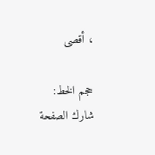، أقصى

حجم الخط:
شارك الصفحة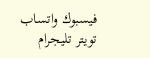فيسبوك واتساب تويتر تليجرام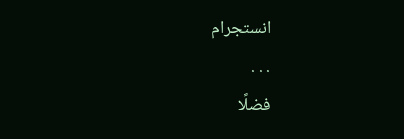انستجرام
. . .
فضلًا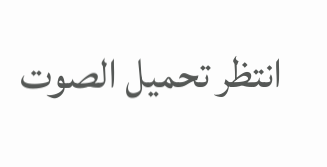انتظر تحميل الصوت